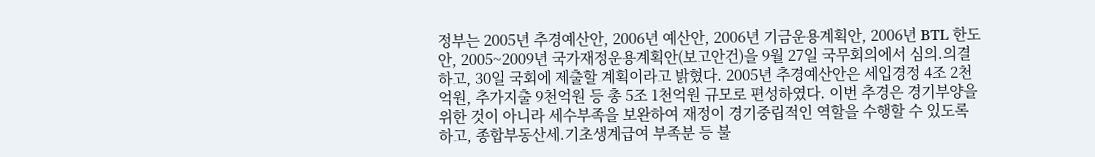정부는 2005년 추경예산안, 2006년 예산안, 2006년 기금운용계획안, 2006년 BTL 한도안, 2005~2009년 국가재정운용계획안(보고안건)을 9월 27일 국무회의에서 심의.의결하고, 30일 국회에 제출할 계획이라고 밝혔다. 2005년 추경예산안은 세입경정 4조 2천억원, 추가지출 9천억원 등 총 5조 1천억원 규모로 편성하였다. 이번 추경은 경기부양을 위한 것이 아니라 세수부족을 보완하여 재정이 경기중립적인 역할을 수행할 수 있도록 하고, 종합부동산세.기초생계급여 부족분 등 불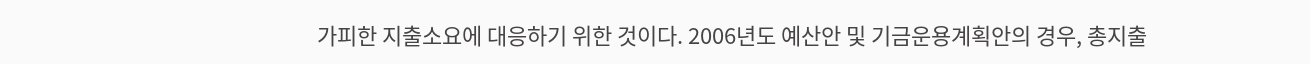가피한 지출소요에 대응하기 위한 것이다. 2006년도 예산안 및 기금운용계획안의 경우, 총지출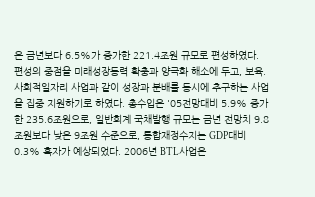은 금년보다 6.5%가 증가한 221.4조원 규모로 편성하였다. 편성의 중점을 미래성장동력 확충과 양극화 해소에 두고, 보육.사회적일자리 사업과 같이 성장과 분배를 동시에 추구하는 사업을 집중 지원하기로 하였다. 총수입은 '05전망대비 5.9% 증가한 235.6조원으로, 일반회계 국채발행 규모는 금년 전망치 9.8조원보다 낮은 9조원 수준으로, 통합재정수지는 GDP대비 0.3% 흑자가 예상되었다. 2006년 BTL사업은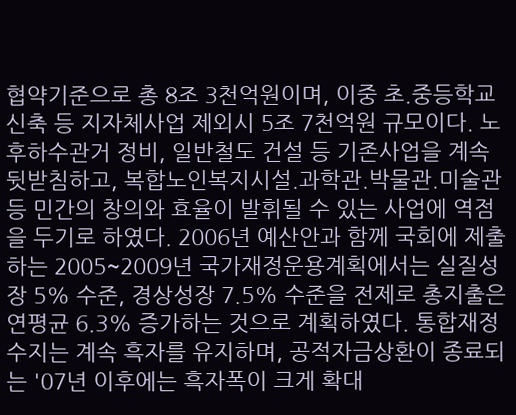협약기준으로 총 8조 3천억원이며, 이중 초.중등학교 신축 등 지자체사업 제외시 5조 7천억원 규모이다. 노후하수관거 정비, 일반철도 건설 등 기존사업을 계속 뒷받침하고, 복합노인복지시설.과학관.박물관.미술관 등 민간의 창의와 효율이 발휘될 수 있는 사업에 역점을 두기로 하였다. 2006년 예산안과 함께 국회에 제출하는 2005~2009년 국가재정운용계획에서는 실질성장 5% 수준, 경상성장 7.5% 수준을 전제로 총지출은 연평균 6.3% 증가하는 것으로 계획하였다. 통합재정수지는 계속 흑자를 유지하며, 공적자금상환이 종료되는 '07년 이후에는 흑자폭이 크게 확대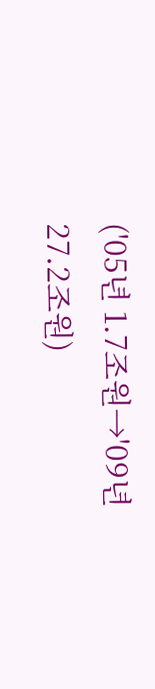('05년 1.7조원→'09년 27.2조원)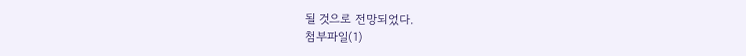될 것으로 전망되었다.
첨부파일(1)